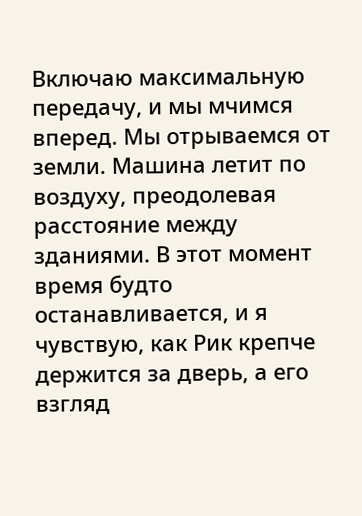Включаю максимальную передачу, и мы мчимся вперед. Мы отрываемся от земли. Машина летит по воздуху, преодолевая расстояние между зданиями. В этот момент время будто останавливается, и я чувствую, как Рик крепче держится за дверь, а его взгляд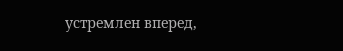устремлен вперед,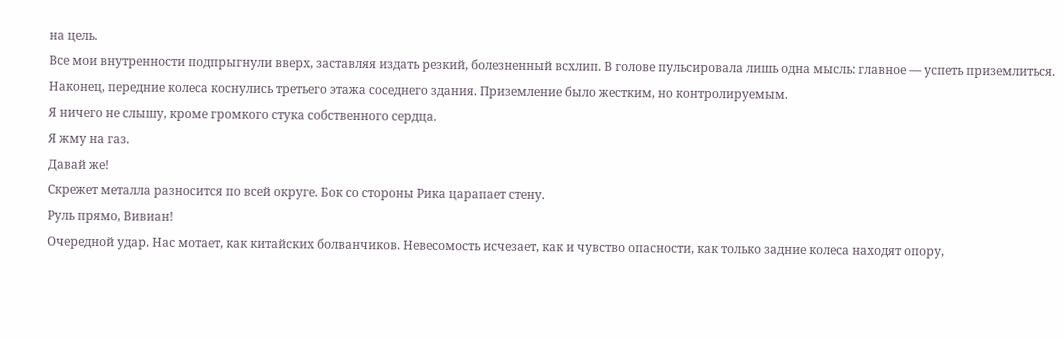на цель.
Все мои внутренности подпрыгнули вверх, заставляя издать резкий, болезненный всхлип. В голове пульсировала лишь одна мысль: главное — успеть приземлиться.
Наконец, передние колеса коснулись третьего этажа соседнего здания. Приземление было жестким, но контролируемым.
Я ничего не слышу, кроме громкого стука собственного сердца.
Я жму на газ.
Давай же!
Скрежет металла разносится по всей округе. Бок со стороны Рика царапает стену.
Руль прямо, Вивиан!
Очередной удар. Нас мотает, как китайских болванчиков. Невесомость исчезает, как и чувство опасности, как только задние колеса находят опору,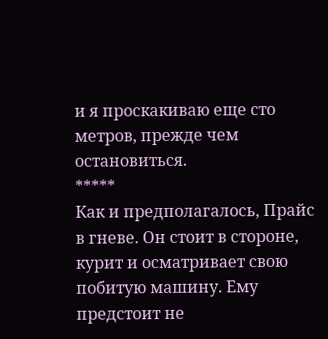и я проскакиваю еще сто метров, прежде чем остановиться.
*****
Как и предполагалось, Прайс в гневе. Он стоит в стороне, курит и осматривает свою побитую машину. Ему предстоит не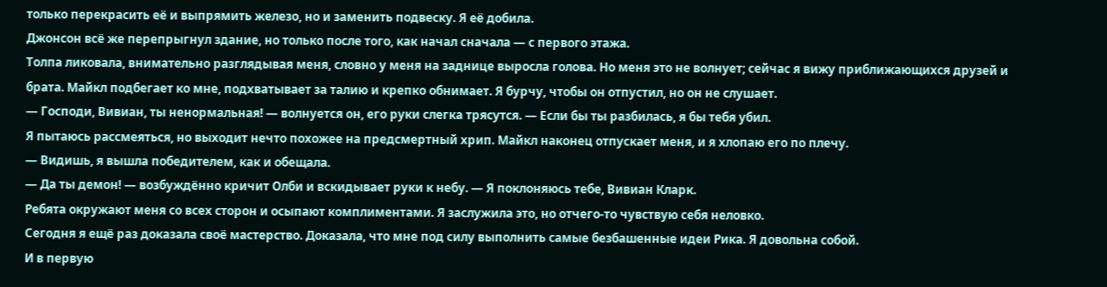только перекрасить её и выпрямить железо, но и заменить подвеску. Я её добила.
Джонсон всё же перепрыгнул здание, но только после того, как начал сначала — с первого этажа.
Толпа ликовала, внимательно разглядывая меня, словно у меня на заднице выросла голова. Но меня это не волнует; сейчас я вижу приближающихся друзей и брата. Майкл подбегает ко мне, подхватывает за талию и крепко обнимает. Я бурчу, чтобы он отпустил, но он не слушает.
— Господи, Вивиан, ты ненормальная! — волнуется он, его руки слегка трясутся. — Если бы ты разбилась, я бы тебя убил.
Я пытаюсь рассмеяться, но выходит нечто похожее на предсмертный хрип. Майкл наконец отпускает меня, и я хлопаю его по плечу.
— Видишь, я вышла победителем, как и обещала.
— Да ты демон! — возбуждённо кричит Олби и вскидывает руки к небу. — Я поклоняюсь тебе, Вивиан Кларк.
Ребята окружают меня со всех сторон и осыпают комплиментами. Я заслужила это, но отчего-то чувствую себя неловко.
Сегодня я ещё раз доказала своё мастерство. Доказала, что мне под силу выполнить самые безбашенные идеи Рика. Я довольна собой.
И в первую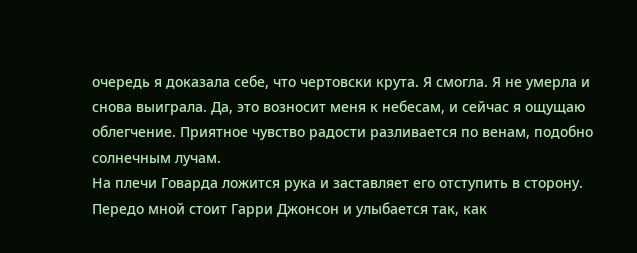очередь я доказала себе, что чертовски крута. Я смогла. Я не умерла и снова выиграла. Да, это возносит меня к небесам, и сейчас я ощущаю облегчение. Приятное чувство радости разливается по венам, подобно солнечным лучам.
На плечи Говарда ложится рука и заставляет его отступить в сторону. Передо мной стоит Гарри Джонсон и улыбается так, как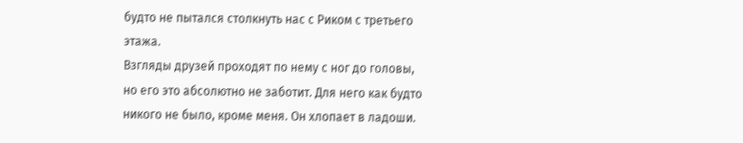будто не пытался столкнуть нас с Риком с третьего этажа.
Взгляды друзей проходят по нему с ног до головы, но его это абсолютно не заботит. Для него как будто никого не было, кроме меня. Он хлопает в ладоши.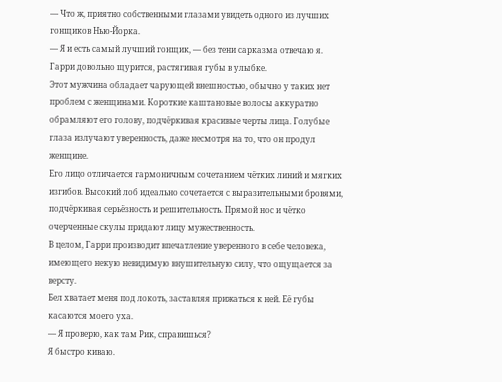— Что ж, приятно собственными глазами увидеть одного из лучших гонщиков Нью-Йорка.
— Я и есть самый лучший гонщик, — без тени сарказма отвечаю я.
Гарри довольно щурится, растягивая губы в улыбке.
Этот мужчина обладает чарующей внешностью, обычно у таких нет проблем с женщинами. Короткие каштановые волосы аккуратно обрамляют его голову, подчёркивая красивые черты лица. Голубые глаза излучают уверенность, даже несмотря на то, что он продул женщине.
Его лицо отличается гармоничным сочетанием чётких линий и мягких изгибов. Высокий лоб идеально сочетается с выразительными бровями, подчёркивая серьёзность и решительность. Прямой нос и чётко очерченные скулы придают лицу мужественность.
В целом, Гарри производит впечатление уверенного в себе человека, имеющего некую невидимую внушительную силу, что ощущается за версту.
Бел хватает меня под локоть, заставляя прижаться к ней. Её губы касаются моего уха.
— Я проверю, как там Рик, справишься?
Я быстро киваю.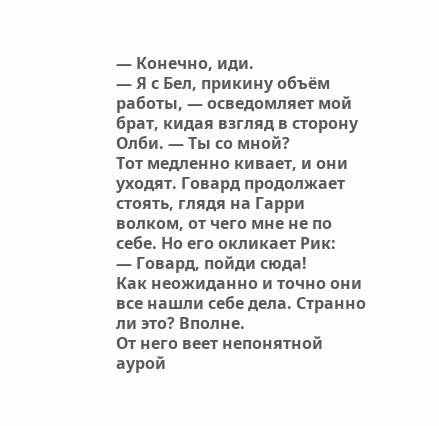— Конечно, иди.
— Я с Бел, прикину объём работы, — осведомляет мой брат, кидая взгляд в сторону Олби. — Ты со мной?
Тот медленно кивает, и они уходят. Говард продолжает стоять, глядя на Гарри волком, от чего мне не по себе. Но его окликает Рик:
— Говард, пойди сюда!
Как неожиданно и точно они все нашли себе дела. Странно ли это? Вполне.
От него веет непонятной аурой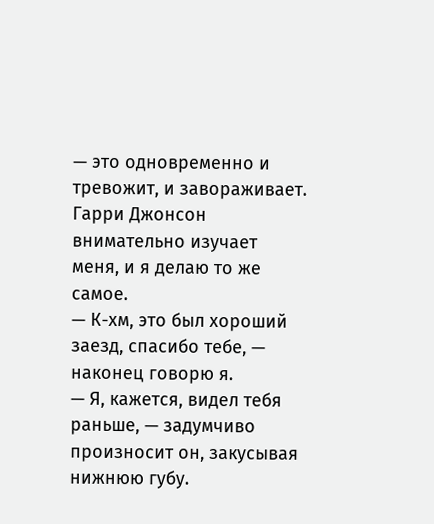— это одновременно и тревожит, и завораживает. Гарри Джонсон внимательно изучает меня, и я делаю то же самое.
— К-хм, это был хороший заезд, спасибо тебе, — наконец говорю я.
— Я, кажется, видел тебя раньше, — задумчиво произносит он, закусывая нижнюю губу.